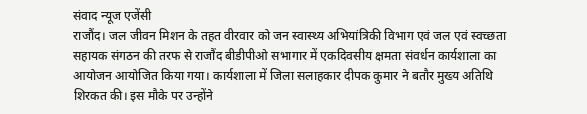संवाद न्यूज एजेंसी
राजौंद। जल जीवन मिशन के तहत वीरवार को जन स्वास्थ्य अभियांत्रिकी विभाग एवं जल एवं स्वच्छता सहायक संगठन की तरफ से राजौंद बीडीपीओ सभागार में एकदिवसीय क्षमता संवर्धन कार्यशाला का आयोजन आयोजित किया गया। कार्यशाला में जिला सलाहकार दीपक कुमार ने बतौर मुख्य अतिथि शिरकत की। इस मौके पर उन्होंने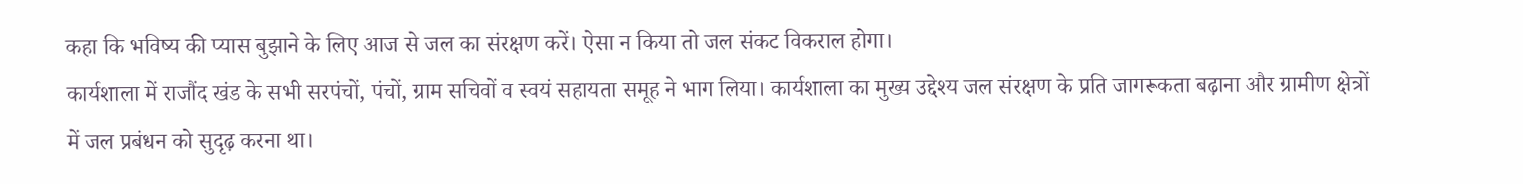कहा कि भविष्य की प्यास बुझाने के लिए आज से जल का संरक्षण करें। ऐसा न किया तो जल संकट विकराल होगा।
कार्यशाला में राजौंद खंड के सभी सरपंचों, पंचों, ग्राम सचिवों व स्वयं सहायता समूह ने भाग लिया। कार्यशाला का मुख्य उद्देश्य जल संरक्षण के प्रति जागरूकता बढ़ाना और ग्रामीण क्षेत्रों में जल प्रबंधन को सुदृढ़ करना था।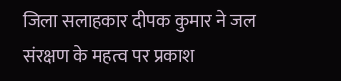जिला सलाहकार दीपक कुमार ने जल संरक्षण के महत्व पर प्रकाश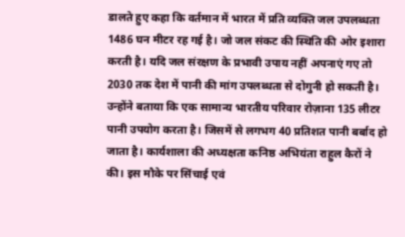डालते हुए कहा कि वर्तमान में भारत में प्रति व्यक्ति जल उपलब्धता 1486 घन मीटर रह गई है। जो जल संकट की स्थिति की ओर इशारा करती है। यदि जल संरक्षण के प्रभावी उपाय नहीं अपनाएं गए तो 2030 तक देश में पानी की मांग उपलब्धता से दोगुनी हो सकती है।
उन्होंने बताया कि एक सामान्य भारतीय परिवार रोज़ाना 135 लीटर पानी उपयोग करता है। जिसमें से लगभग 40 प्रतिशत पानी बर्बाद हो जाता है। कार्यशाला की अध्यक्षता कनिष्ठ अभियंता राहुल कैरों ने की। इस मौके पर सिंचाई एवं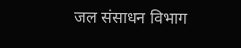जल संसाधन विभाग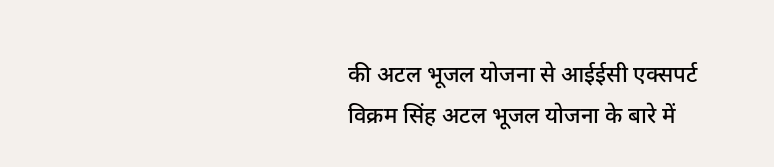की अटल भूजल योजना से आईईसी एक्सपर्ट विक्रम सिंह अटल भूजल योजना के बारे में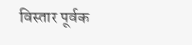विस्तार पूर्वक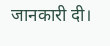जानकारी दी।